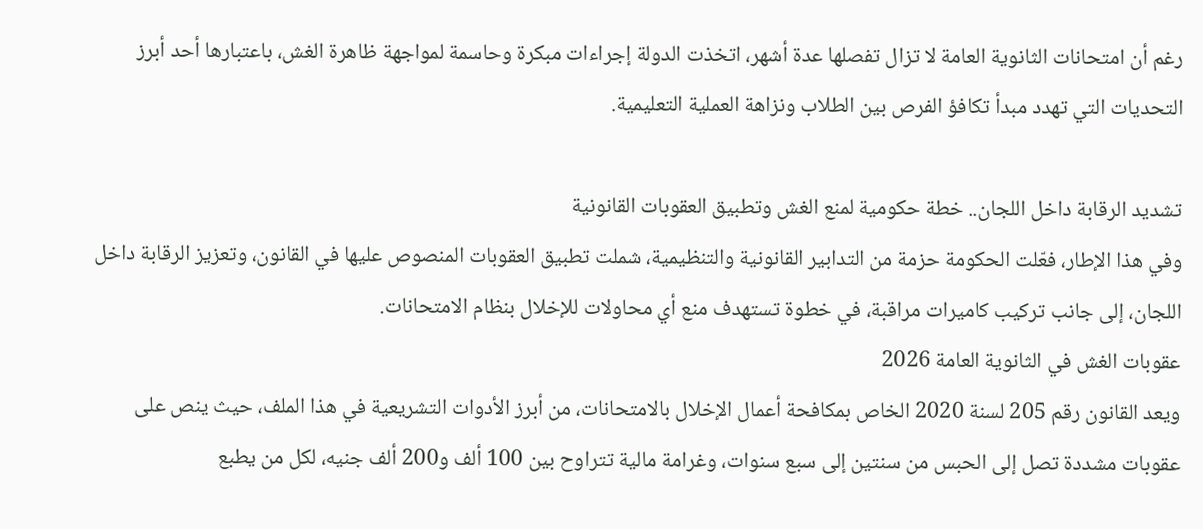رغم أن امتحانات الثانوية العامة لا تزال تفصلها عدة أشهر، اتخذت الدولة إجراءات مبكرة وحاسمة لمواجهة ظاهرة الغش، باعتبارها أحد أبرز التحديات التي تهدد مبدأ تكافؤ الفرص بين الطلاب ونزاهة العملية التعليمية.

تشديد الرقابة داخل اللجان.. خطة حكومية لمنع الغش وتطبيق العقوبات القانونية
وفي هذا الإطار، فعّلت الحكومة حزمة من التدابير القانونية والتنظيمية، شملت تطبيق العقوبات المنصوص عليها في القانون، وتعزيز الرقابة داخل اللجان، إلى جانب تركيب كاميرات مراقبة، في خطوة تستهدف منع أي محاولات للإخلال بنظام الامتحانات.
عقوبات الغش في الثانوية العامة 2026
ويعد القانون رقم 205 لسنة 2020 الخاص بمكافحة أعمال الإخلال بالامتحانات، من أبرز الأدوات التشريعية في هذا الملف، حيث ينص على عقوبات مشددة تصل إلى الحبس من سنتين إلى سبع سنوات، وغرامة مالية تتراوح بين 100 ألف و200 ألف جنيه، لكل من يطبع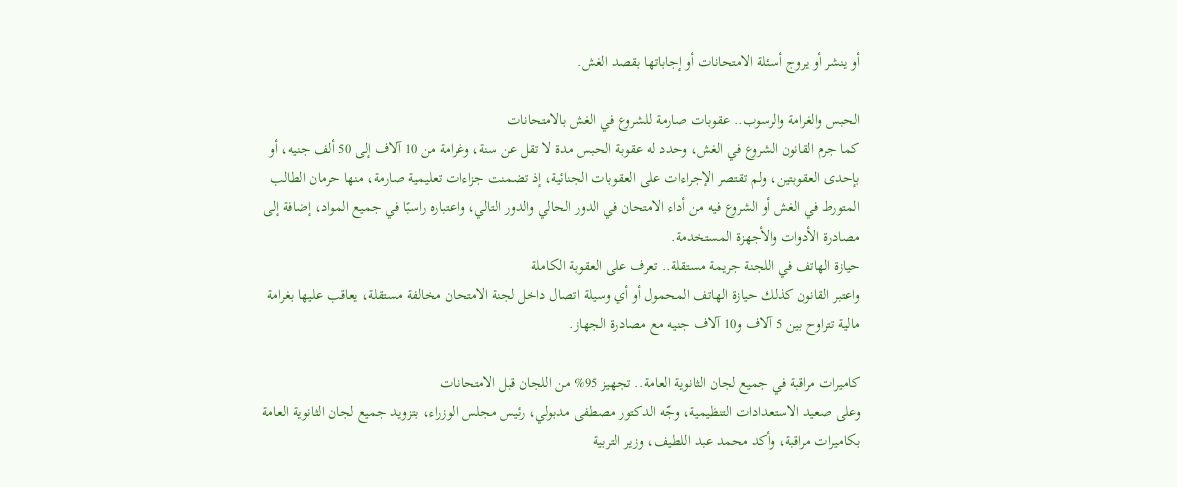أو ينشر أو يروج أسئلة الامتحانات أو إجاباتها بقصد الغش.

الحبس والغرامة والرسوب.. عقوبات صارمة للشروع في الغش بالامتحانات
كما جرم القانون الشروع في الغش، وحدد له عقوبة الحبس مدة لا تقل عن سنة، وغرامة من 10 آلاف إلى 50 ألف جنيه، أو بإحدى العقوبتين، ولم تقتصر الإجراءات على العقوبات الجنائية، إذ تضمنت جزاءات تعليمية صارمة، منها حرمان الطالب المتورط في الغش أو الشروع فيه من أداء الامتحان في الدور الحالي والدور التالي، واعتباره راسبًا في جميع المواد، إضافة إلى مصادرة الأدوات والأجهزة المستخدمة.
حيازة الهاتف في اللجنة جريمة مستقلة.. تعرف على العقوبة الكاملة
واعتبر القانون كذلك حيازة الهاتف المحمول أو أي وسيلة اتصال داخل لجنة الامتحان مخالفة مستقلة، يعاقب عليها بغرامة مالية تتراوح بين 5 آلاف و10 آلاف جنيه مع مصادرة الجهاز.

كاميرات مراقبة في جميع لجان الثانوية العامة.. تجهيز 95% من اللجان قبل الامتحانات
وعلى صعيد الاستعدادات التنظيمية، وجّه الدكتور مصطفى مدبولي، رئيس مجلس الوزراء، بتزويد جميع لجان الثانوية العامة بكاميرات مراقبة، وأكد محمد عبد اللطيف، وزير التربية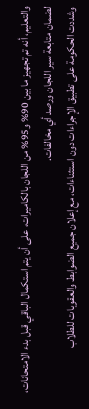والتعليم، أنه تم تجهيز ما بين 90% و95% من اللجان بالكاميرات، على أن يتم استكمال الباقي قبل بدء الامتحانات، لضمان متابعة سير اللجان ورصد أي مخالفات.
وشددت الحكومة على تطبيق الإجراءات دون استثناءات، مع إعلان جميع الضوابط والعقوبات للطلاب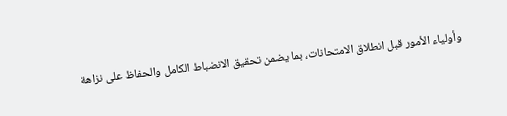وأولياء الأمور قبل انطلاق الامتحانات، بما يضمن تحقيق الانضباط الكامل والحفاظ على نزاهة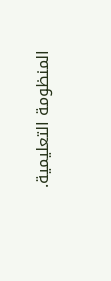المنظومة التعليمية.